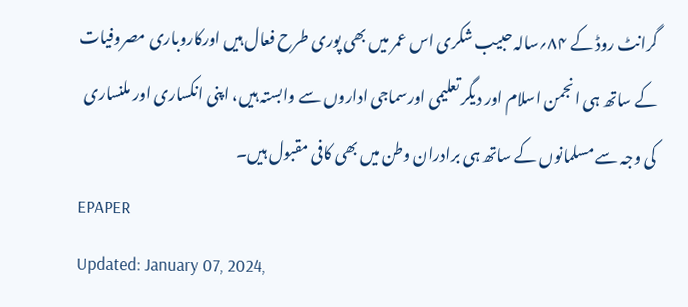گرانٹ روڈ کے ۸۴؍سالہ حبیب شکری اس عمر میں بھی پوری طرح فعال ہیں اورکاروباری مصروفیات کے ساتھ ہی انجمن اسلام اور دیگر تعلیمی اورسماجی اداروں سے وابستہ ہیں، اپنی انکساری اور ملنساری کی وجہ سے مسلمانوں کے ساتھ ہی برادران وطن میں بھی کافی مقبول ہیں۔
EPAPER
Updated: January 07, 2024,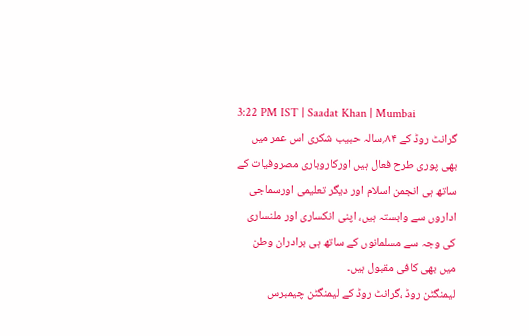3:22 PM IST | Saadat Khan | Mumbai
گرانٹ روڈ کے ۸۴؍سالہ حبیب شکری اس عمر میں بھی پوری طرح فعال ہیں اورکاروباری مصروفیات کے ساتھ ہی انجمن اسلام اور دیگر تعلیمی اورسماجی اداروں سے وابستہ ہیں، اپنی انکساری اور ملنساری کی وجہ سے مسلمانوں کے ساتھ ہی برادران وطن میں بھی کافی مقبول ہیں۔
لیمنگٹن روڈ ،گرانٹ روڈ کے لیمنگٹن چیمبرس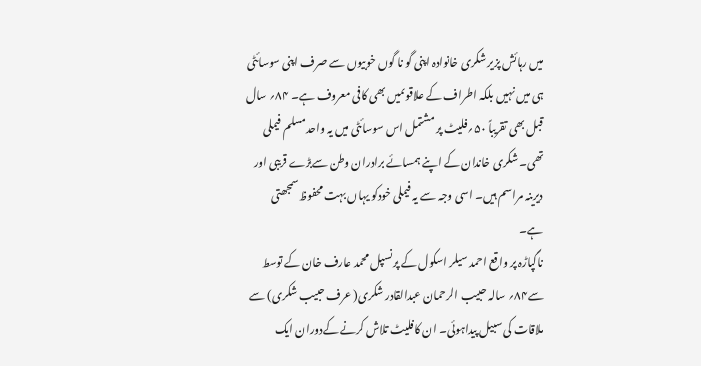میں رہائش پزیر شکری خانوادہ اپنی گو نا گوں خوبیوں سے صرف اپنی سوسائٹی ہی میں نہیں بلکہ اطراف کے علاقوںمیں بھی کافی معروف ہے۔ ۸۴؍ سال قبل بھی تقریباً ۵۰؍فلیٹ پر مشتمل اس سوسائٹی میں یہ واحدمسلم فیملی تھی۔ شکری خاندان کے اپنے ہمسائے برادران وطن سےبڑے قریبی اور دیرینہ مراسم ہیں۔ اسی وجہ سے یہ فیملی خودکو یہاں بہت محفوظ سمجھتی ہے۔
ناگپاڑہ پر واقع احمد سیلر اسکول کے پرنسپل محمد عارف خان کے توسط سے۸۴؍ سالہ حبیب الرحمان عبدالقادر شکری( عرف حبیب شکری) سے ملاقات کی سبیل پیداہوئی۔ ان کافلیٹ تلاش کرنے کےدوران ایک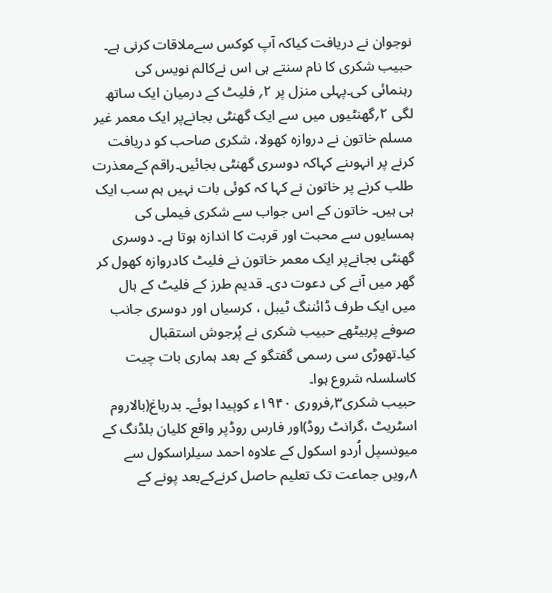نوجوان نے دریافت کیاکہ آپ کوکس سےملاقات کرنی ہے۔ حبیب شکری کا نام سنتے ہی اس نےکالم نویس کی رہنمائی کی۔پہلی منزل پر ۲؍ فلیٹ کے درمیان ایک ساتھ لگی ۲؍گھنٹیوں میں سے ایک گھنٹی بجانےپر ایک معمر غیر مسلم خاتون نے دروازہ کھولا، شکری صاحب کو دریافت کرنے پر انہوںنے کہاکہ دوسری گھنٹی بجائیں۔راقم کےمعذرت طلب کرنے پر خاتون نے کہا کہ کوئی بات نہیں ہم سب ایک ہی ہیں۔ خاتون کے اس جواب سے شکری فیملی کی ہمسایوں سے محبت اور قربت کا اندازہ ہوتا ہے۔ دوسری گھنٹی بجانےپر ایک معمر خاتون نے فلیٹ کادروازہ کھول کر گھر میں آنے کی دعوت دی۔ قدیم طرز کے فلیٹ کے ہال میں ایک طرف ڈائننگ ٹیبل ، کرسیاں اور دوسری جانب صوفے پربیٹھے حبیب شکری نے پُرجوش استقبال کیا۔تھوڑی سی رسمی گفتگو کے بعد ہماری بات چیت کاسلسلہ شروع ہوا۔
حبیب شکری۳؍فروری ۱۹۴۰ء کوپیدا ہوئے۔ بدرباغ(بالاروم اسٹریٹ ،گرانٹ روڈ)اور فارس روڈپر واقع کلیان بلڈنگ کے میونسپل اُردو اسکول کے علاوہ احمد سیلراسکول سے ۸؍ویں جماعت تک تعلیم حاصل کرنےکےبعد پونے کے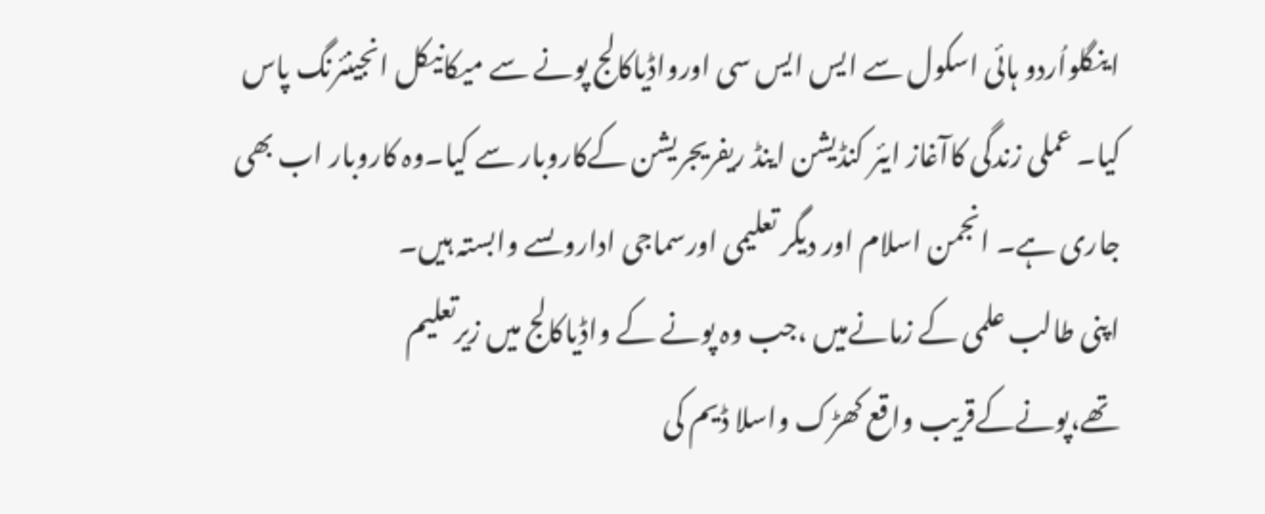اینگلواُردو ہائی اسکول سے ایس ایس سی اورواڈیاکالج پونے سے میکانیکل انجینئرنگ پاس کیا۔ عملی زندگی کاآغاز ایئر کنڈیشن اینڈ ریفریجریشن کےکاروبار سے کیا۔وہ کاروبار اب بھی جاری ہے۔ انجمن اسلام اور دیگر تعلیمی اورسماجی اداروںسے وابستہ ہیں۔
اپنی طالب علمی کے زمانےمیں ،جب وہ پونے کے واڈیاکالج میں زیرتعلیم تھے،پونےکےقریب واقع کھڑک واسلا ڈیم کی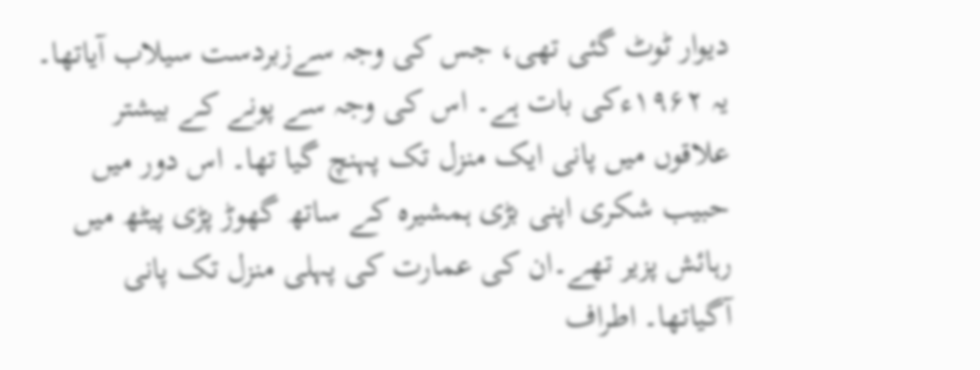دیوار ٹوٹ گئی تھی، جس کی وجہ سےزبردست سیلاب آیاتھا۔ یہ ۱۹۶۲ءکی بات ہے۔ اس کی وجہ سے پونے کے بیشتر علاقوں میں پانی ایک منزل تک پہنچ گیا تھا۔ اس دور میں حبیب شکری اپنی بڑی ہمشیرہ کے ساتھ گھوڑ پڑی پیٹھ میں رہائش پزیر تھے۔ان کی عمارت کی پہلی منزل تک پانی آگیاتھا۔ اطراف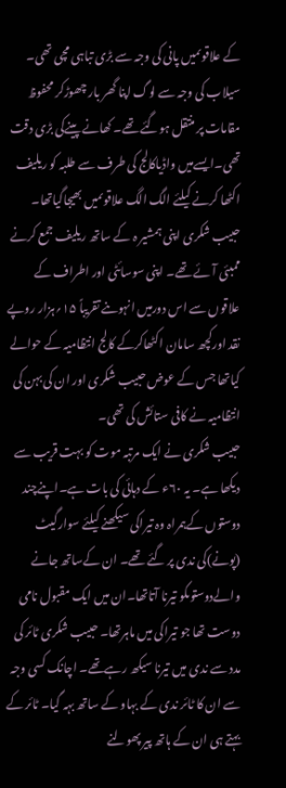کے علاقوںمیں پانی کی وجہ سے بڑی تباہی مچی تھی۔ سیلاب کی وجہ سے لوگ اپنا گھر بار چھوڑکر محفوظ مقامات پر منتقل ہوگئے تھے۔ کھانے پینےکی بڑی دقت تھی۔ایسےمیں واڈیاکالج کی طرف سے طلبہ کو ریلیف اکٹھا کرنے کیلئے الگ الگ علاقوںمیں بھیجاگیاتھا۔ حبیب شکری اپنی ہمشیر ہ کے ساتھ ریلیف جمع کرنے ممبئی آئے تھے۔ اپنی سوسائٹی اور اطراف کے علاقوں سے اس دورمیں انہوںنے تقریباً ۱۵؍ہزار روپے نقد اورکچھ سامان اکٹھاکرکے کالج انتظامیہ کے حوالے کیاتھا جس کے عوض حبیب شکری اور ان کی بہن کی انتظامیہ نے کافی ستائش کی تھی۔
حبیب شکری نے ایک مرتبہ موت کو بہت قریب سے دیکھا ہے۔ یہ ۶۰ء کے دہائی کی بات ہے۔اپنےچند دوستوں کےہمراہ وہ تیراکی سیکھنے کیلئے سوارگیٹ (پونے)کی ندی پر گئے تھے۔ ان کےساتھ جانے والےدوستوںکو تیرنا آتاتھا۔ان میں ایک مقبول نامی دوست تھا جو تیراکی میں ماہرتھا۔ حبیب شکری ٹائر کی مدد سے ندی میں تیرنا سیکھ رہےتھے۔ اچانک کسی وجہ سے ان کا ٹائر ندی کے بہاو کے ساتھ بہہ گیا۔ ٹائر کے بہتے ہی ان کے ہاتھ پیر پھولنے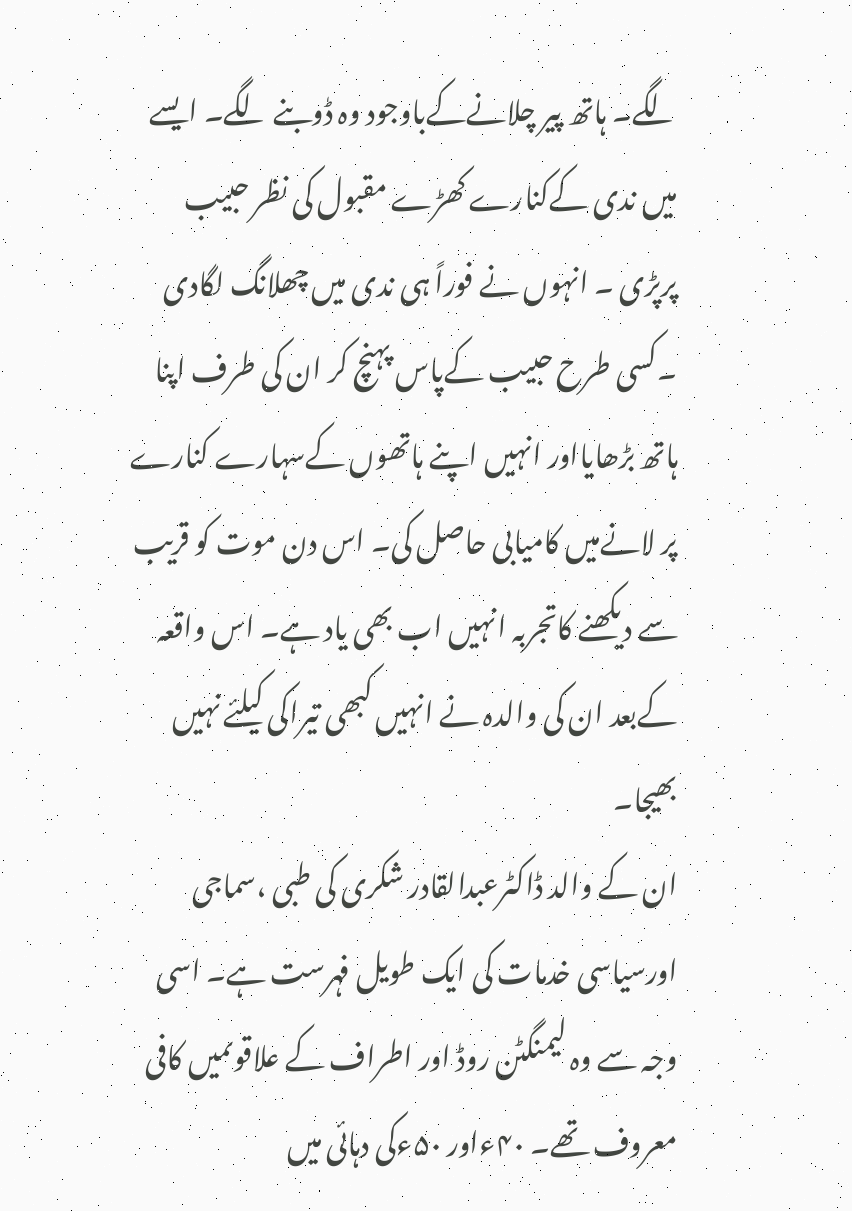لگے۔ ہاتھ پیر چلانےکےباوجود وہ ڈوبنے لگے۔ ایسے میں ندی کےکنارے کھڑے مقبول کی نظر حبیب پرپڑی ۔ انہوں نے فوراً ہی ندی میں چھلانگ لگادی ۔کسی طرح حبیب کےپاس پہنچ کر ان کی طرف اپنا ہاتھ بڑھایااور انہیں اپنے ہاتھوں کےسہارے کنارے پر لانےمیں کامیابی حاصل کی۔ اس دن موت کو قریب سے دیکھنے کاتجربہ انہیں اب بھی یاد ہے۔ اس واقعہ کےبعد ان کی والدہ نے انہیں کبھی تیراکی کیلئے نہیں بھیجا۔
ان کے والد ڈاکٹرعبدالقادر شکری کی طبی ،سماجی اورسیاسی خدمات کی ایک طویل فہرست ہے۔ اسی وجہ سے وہ لیمنگٹن روڈ اور اطراف کے علاقوںمیں کافی معروف تھے۔ ۴۰ءاور ۵۰ءکی دہائی میں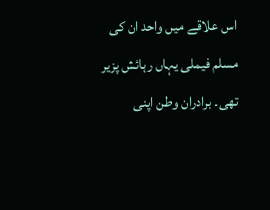اس علاقے میں واحد ان کی مسلم فیملی یہاں رہائش پزیر تھی۔ برادران وطن اپنی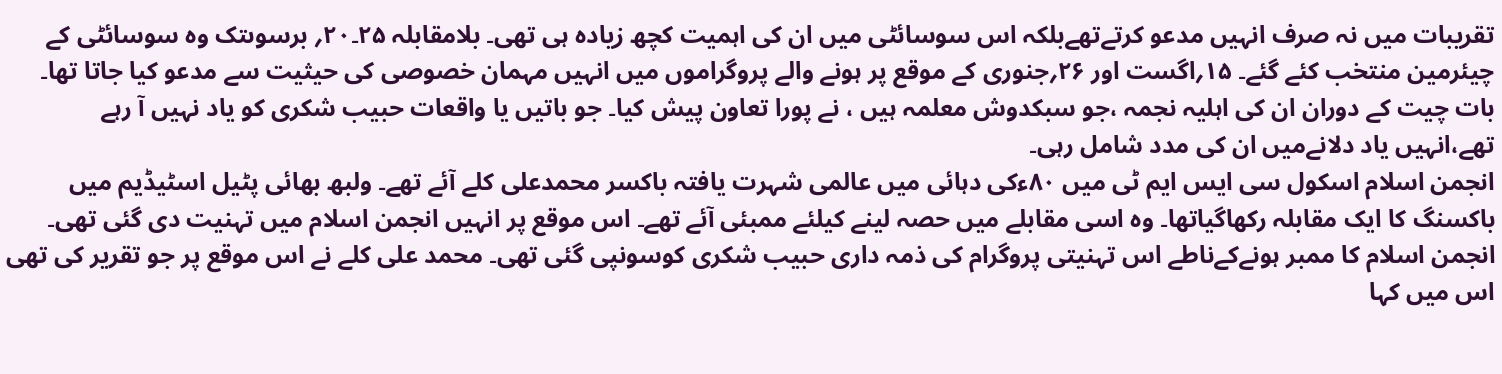تقریبات میں نہ صرف انہیں مدعو کرتےتھےبلکہ اس سوسائٹی میں ان کی اہمیت کچھ زیادہ ہی تھی۔ بلامقابلہ ۲۵۔۲۰؍ برسوںتک وہ سوسائٹی کے چیئرمین منتخب کئے گئے۔ ۱۵؍اگست اور ۲۶؍جنوری کے موقع پر ہونے والے پروگراموں میں انہیں مہمان خصوصی کی حیثیت سے مدعو کیا جاتا تھا۔
بات چیت کے دوران ان کی اہلیہ نجمہ ،جو سبکدوش معلمہ ہیں ، نے پورا تعاون پیش کیا۔ جو باتیں یا واقعات حبیب شکری کو یاد نہیں آ رہے تھے،انہیں یاد دلانےمیں ان کی مدد شامل رہی۔
انجمن اسلام اسکول سی ایس ایم ٹی میں ۸۰ءکی دہائی میں عالمی شہرت یافتہ باکسر محمدعلی کلے آئے تھے۔ ولبھ بھائی پٹیل اسٹیڈیم میں باکسنگ کا ایک مقابلہ رکھاگیاتھا۔ وہ اسی مقابلے میں حصہ لینے کیلئے ممبئی آئے تھے۔ اس موقع پر انہیں انجمن اسلام میں تہنیت دی گئی تھی۔ انجمن اسلام کا ممبر ہونےکےناطے اس تہنیتی پروگرام کی ذمہ داری حبیب شکری کوسونپی گئی تھی۔ محمد علی کلے نے اس موقع پر جو تقریر کی تھی اس میں کہا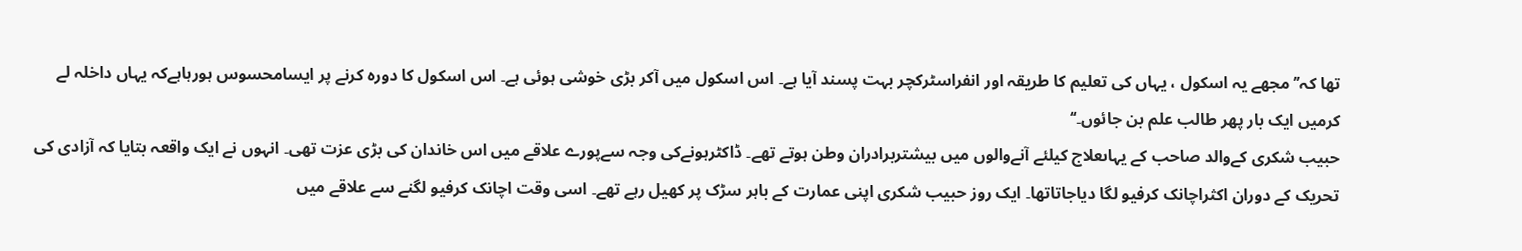تھا کہ’’ مجھے یہ اسکول ، یہاں کی تعلیم کا طریقہ اور انفراسٹرکچر بہت پسند آیا ہے۔ اس اسکول میں آکر بڑی خوشی ہوئی ہے۔ اس اسکول کا دورہ کرنے پر ایسامحسوس ہورہاہےکہ یہاں داخلہ لے کرمیں ایک بار پھر طالب علم بن جائوں۔‘‘
حبیب شکری کےوالد صاحب کے یہاںعلاج کیلئے آنےوالوں میں بیشتربرادران وطن ہوتے تھے۔ ڈاکٹرہونےکی وجہ سےپورے علاقے میں اس خاندان کی بڑی عزت تھی۔ انہوں نے ایک واقعہ بتایا کہ آزادی کی تحریک کے دوران اکثراچانک کرفیو لگا دیاجاتاتھا۔ ایک روز حبیب شکری اپنی عمارت کے باہر سڑک پر کھیل رہے تھے۔ اسی وقت اچانک کرفیو لگنے سے علاقے میں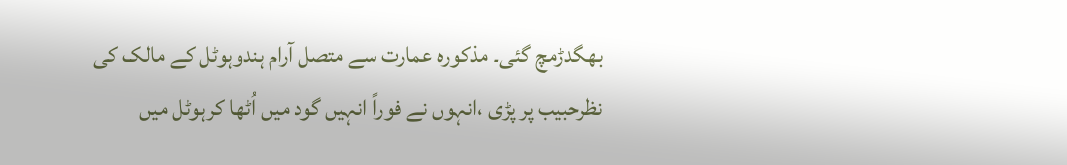بھگدڑمچ گئی۔ مذکورہ عمارت سے متصل آرام ہندوہوٹل کے مالک کی نظرحبیب پر پڑی ،انہوں نے فوراً انہیں گود میں اُٹھا کرہوٹل میں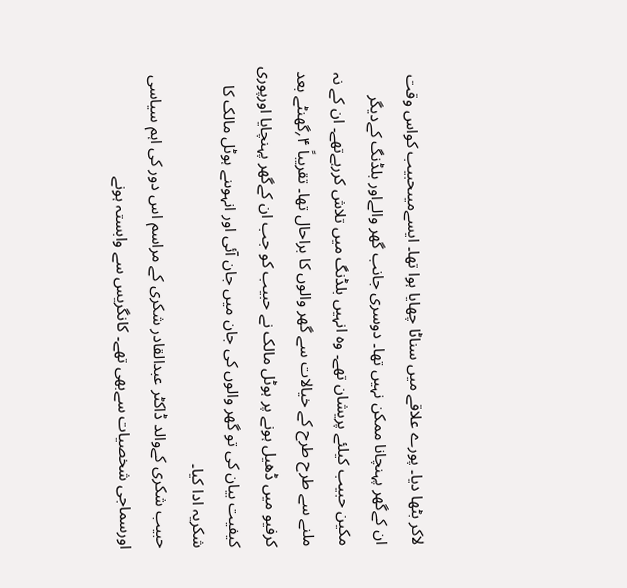لاکر بٹھا دیا۔ پورے علاقے میں سناٹا چھایا ہوا تھا۔ ایسےمیںحبیب کواس وقت ان کےگھر پہنچانا ممکن نہیں تھا۔ دوسری جانب گھر والےاور بلڈنگ کےدیگر مکین حبیب کیلئے پریشان تھے۔ وہ انہیں بلڈنگ میں تلاش کررہےتھے۔ ان کے نہ ملنے سے طرح طرح کے خیالات سے گھر والوں کا براحال تھا۔ تقریباً ۴؍گھنٹے بعد کرفیو میں ڈھیل ہونے پر ہوٹل مالک نے حبیب کو جب ان کےگھر پہنچایا اورپوری کیفیت بیان کی تو گھر والوں کی جان میں جان آئی اور انہوںنے ہوٹل مالک کا شکریہ ادا کیا۔
حبیب شکری کےوالد ڈاکٹر عبدالقادر شکری کے مراسم اس دور کی اہم سیاسی اورسماجی شخصیات سےبھی تھے۔ کانگریس سے وابستہ ہونے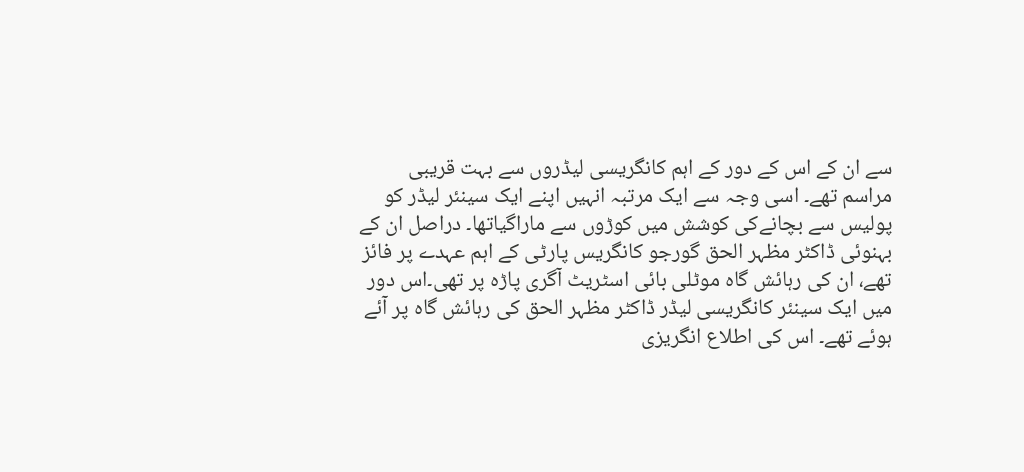سے ان کے اس کے دور کے اہم کانگریسی لیڈروں سے بہت قریبی مراسم تھے۔ اسی وجہ سے ایک مرتبہ انہیں اپنے ایک سینئر لیڈر کو پولیس سے بچانےکی کوشش میں کوڑوں سے ماراگیاتھا۔ دراصل ان کے بہنوئی ڈاکٹر مظہر الحق گورجو کانگریس پارٹی کے اہم عہدے پر فائز تھے، ان کی رہائش گاہ موٹلی بائی اسٹریٹ آگری پاڑہ پر تھی۔اس دور میں ایک سینئر کانگریسی لیڈر ڈاکٹر مظہر الحق کی رہائش گاہ پر آئے ہوئے تھے۔ اس کی اطلاع انگریزی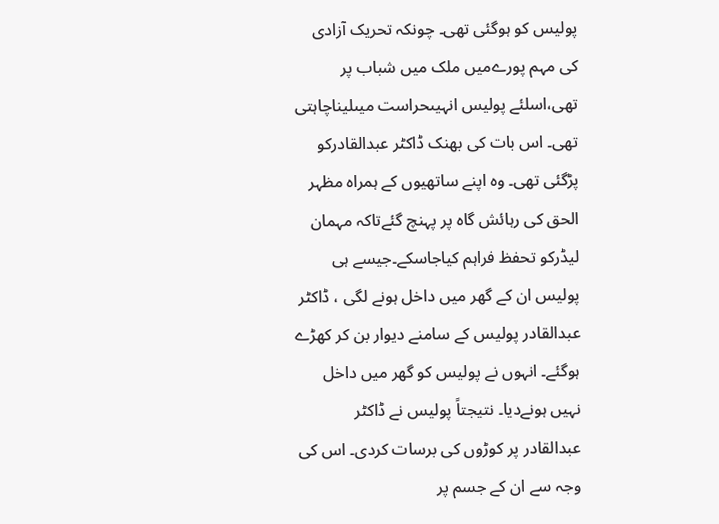پولیس کو ہوگئی تھی۔ چونکہ تحریک آزادی کی مہم پورےمیں ملک میں شباب پر تھی،اسلئے پولیس انہیںحراست میںلیناچاہتی تھی۔ اس بات کی بھنک ڈاکٹر عبدالقادرکو پڑگئی تھی۔ وہ اپنے ساتھیوں کے ہمراہ مظہر الحق کی رہائش گاہ پر پہنچ گئےتاکہ مہمان لیڈرکو تحفظ فراہم کیاجاسکے۔جیسے ہی پولیس ان کے گھر میں داخل ہونے لگی ، ڈاکٹر عبدالقادر پولیس کے سامنے دیوار بن کر کھڑے ہوگئے۔ انہوں نے پولیس کو گھر میں داخل نہیں ہونےدیا۔ نتیجتاً پولیس نے ڈاکٹر عبدالقادر پر کوڑوں کی برسات کردی۔ اس کی وجہ سے ان کے جسم پر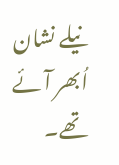نیلے نشان اُبھر آئے تھے۔